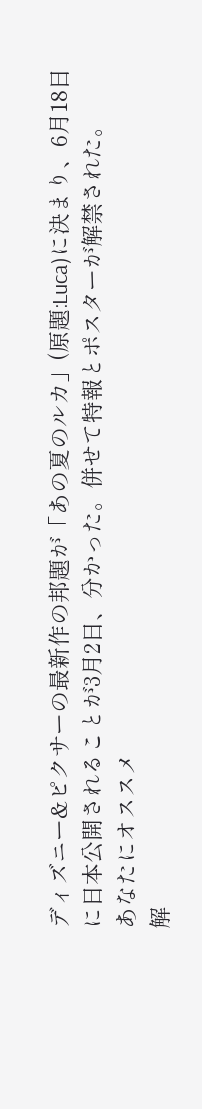ディズニー&ピクサーの最新作の邦題が「あの夏のルカ」(原題:Luca)に決まり、6月18日に日本公開されることが3月2日、分かった。併せて特報とポスターが解禁された。
あなたにオススメ
解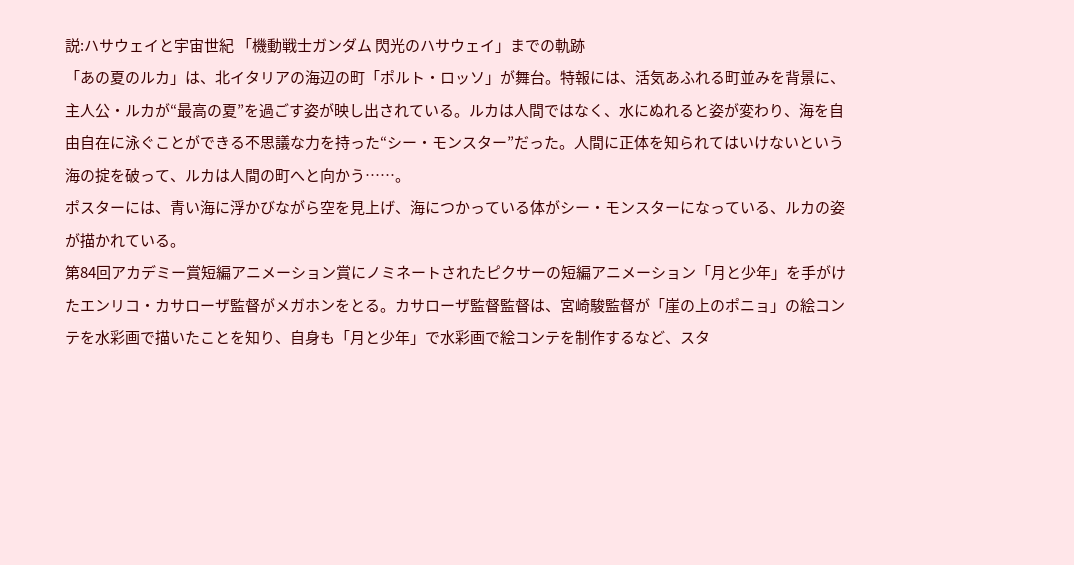説:ハサウェイと宇宙世紀 「機動戦士ガンダム 閃光のハサウェイ」までの軌跡
「あの夏のルカ」は、北イタリアの海辺の町「ポルト・ロッソ」が舞台。特報には、活気あふれる町並みを背景に、主人公・ルカが“最高の夏”を過ごす姿が映し出されている。ルカは人間ではなく、水にぬれると姿が変わり、海を自由自在に泳ぐことができる不思議な力を持った“シー・モンスター”だった。人間に正体を知られてはいけないという海の掟を破って、ルカは人間の町へと向かう……。
ポスターには、青い海に浮かびながら空を見上げ、海につかっている体がシー・モンスターになっている、ルカの姿が描かれている。
第84回アカデミー賞短編アニメーション賞にノミネートされたピクサーの短編アニメーション「月と少年」を手がけたエンリコ・カサローザ監督がメガホンをとる。カサローザ監督監督は、宮崎駿監督が「崖の上のポニョ」の絵コンテを水彩画で描いたことを知り、自身も「月と少年」で水彩画で絵コンテを制作するなど、スタ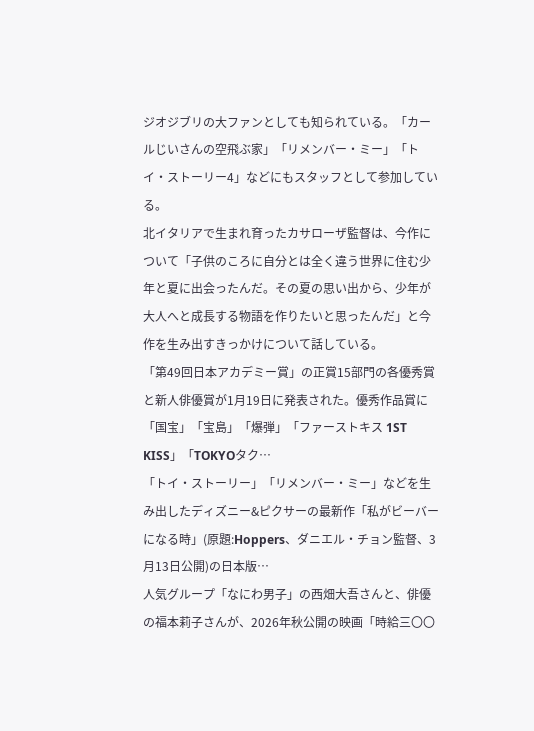ジオジブリの大ファンとしても知られている。「カールじいさんの空飛ぶ家」「リメンバー・ミー」「トイ・ストーリー4」などにもスタッフとして参加している。
北イタリアで生まれ育ったカサローザ監督は、今作について「子供のころに自分とは全く違う世界に住む少年と夏に出会ったんだ。その夏の思い出から、少年が大人へと成長する物語を作りたいと思ったんだ」と今作を生み出すきっかけについて話している。
「第49回日本アカデミー賞」の正賞15部門の各優秀賞と新人俳優賞が1月19日に発表された。優秀作品賞に「国宝」「宝島」「爆弾」「ファーストキス 1ST KISS」「TOKYOタク…
「トイ・ストーリー」「リメンバー・ミー」などを生み出したディズニー&ピクサーの最新作「私がビーバーになる時」(原題:Hoppers、ダニエル・チョン監督、3月13日公開)の日本版…
人気グループ「なにわ男子」の西畑大吾さんと、俳優の福本莉子さんが、2026年秋公開の映画「時給三〇〇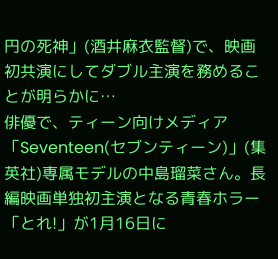円の死神」(酒井麻衣監督)で、映画初共演にしてダブル主演を務めることが明らかに…
俳優で、ティーン向けメディア「Seventeen(セブンティーン)」(集英社)専属モデルの中島瑠菜さん。長編映画単独初主演となる青春ホラー「とれ!」が1月16日に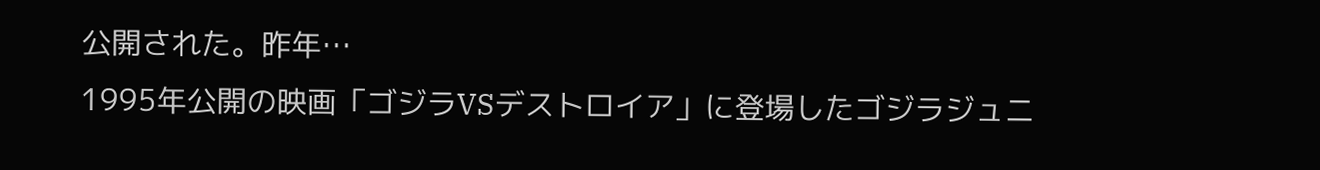公開された。昨年…
1995年公開の映画「ゴジラVSデストロイア」に登場したゴジラジュニ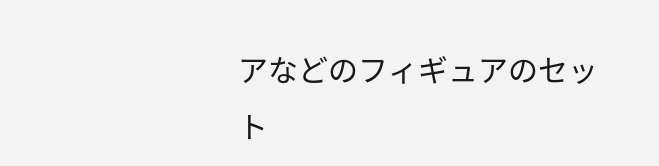アなどのフィギュアのセット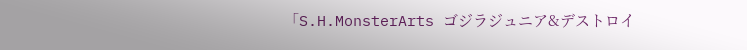「S.H.MonsterArts ゴジラジュニア&デストロイ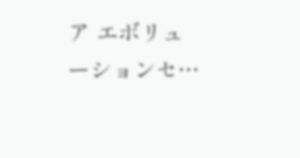ア エボリューションセ…